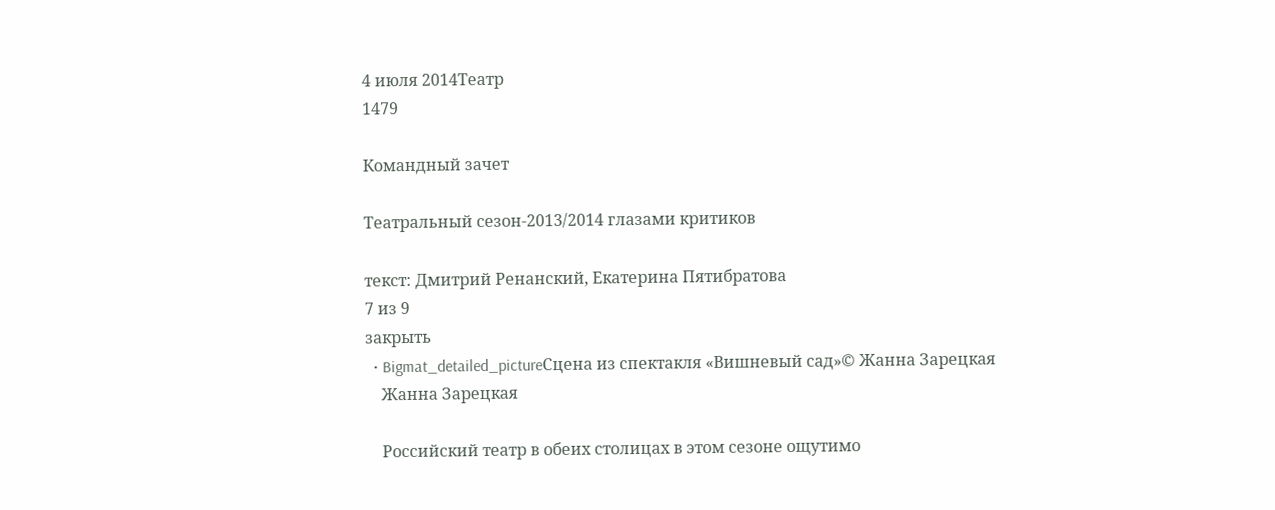4 июля 2014Театр
1479

Командный зачет

Театральный сезон-2013/2014 глазами критиков

текст: Дмитрий Ренанский, Екатерина Пятибратова
7 из 9
закрыть
  • Bigmat_detailed_pictureСцена из спектакля «Вишневый сад»© Жанна Зарецкая
    Жанна Зарецкая

    Российский театр в обеих столицах в этом сезоне ощутимо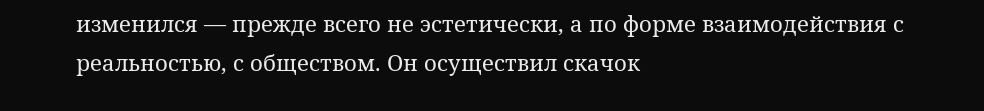изменился — прежде всего не эстетически, а по форме взаимодействия с реальностью, с обществом. Он осуществил скачок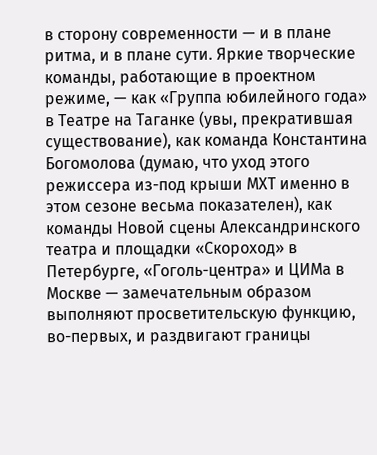в сторону современности — и в плане ритма, и в плане сути. Яркие творческие команды, работающие в проектном режиме, — как «Группа юбилейного года» в Театре на Таганке (увы, прекратившая существование), как команда Константина Богомолова (думаю, что уход этого режиссера из-под крыши МХТ именно в этом сезоне весьма показателен), как команды Новой сцены Александринского театра и площадки «Скороход» в Петербурге, «Гоголь-центра» и ЦИМа в Москве — замечательным образом выполняют просветительскую функцию, во-первых, и раздвигают границы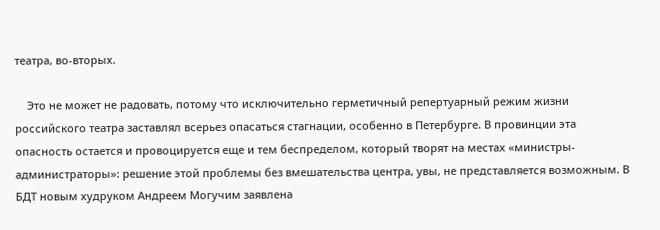театра, во-вторых.

    Это не может не радовать, потому что исключительно герметичный репертуарный режим жизни российского театра заставлял всерьез опасаться стагнации, особенно в Петербурге. В провинции эта опасность остается и провоцируется еще и тем беспределом, который творят на местах «министры-администраторы»: решение этой проблемы без вмешательства центра, увы, не представляется возможным. В БДТ новым худруком Андреем Могучим заявлена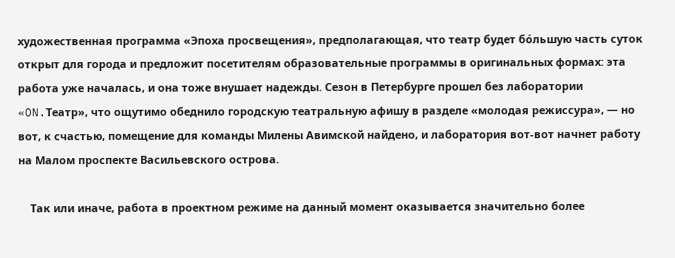художественная программа «Эпоха просвещения», предполагающая, что театр будет бóльшую часть суток открыт для города и предложит посетителям образовательные программы в оригинальных формах: эта работа уже началась, и она тоже внушает надежды. Сезон в Петербурге прошел без лаборатории «ON.Театр», что ощутимо обеднило городскую театральную афишу в разделе «молодая режиссура», — но вот, к счастью, помещение для команды Милены Авимской найдено, и лаборатория вот-вот начнет работу на Малом проспекте Васильевского острова.

    Так или иначе, работа в проектном режиме на данный момент оказывается значительно более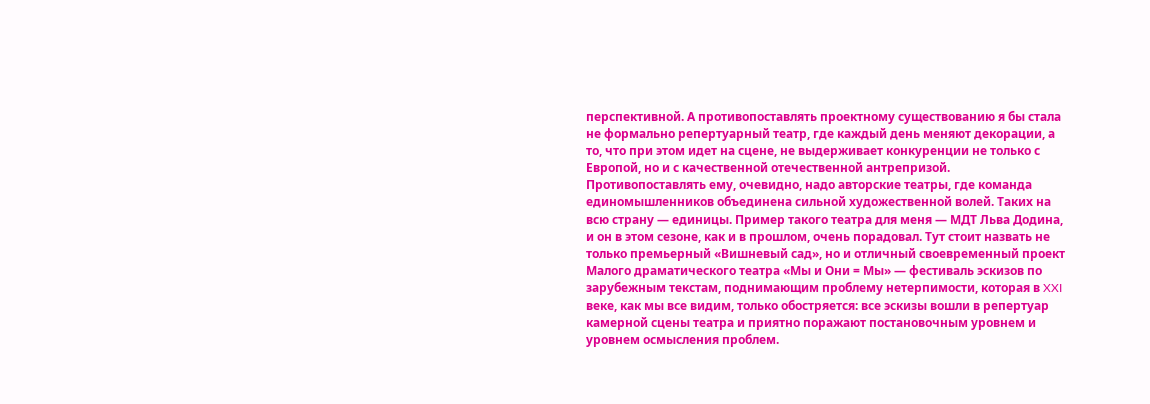перспективной. А противопоставлять проектному существованию я бы стала не формально репертуарный театр, где каждый день меняют декорации, а то, что при этом идет на сцене, не выдерживает конкуренции не только с Европой, но и с качественной отечественной антрепризой. Противопоставлять ему, очевидно, надо авторские театры, где команда единомышленников объединена сильной художественной волей. Таких на всю страну — единицы. Пример такого театра для меня — МДТ Льва Додина, и он в этом сезоне, как и в прошлом, очень порадовал. Тут стоит назвать не только премьерный «Вишневый сад», но и отличный своевременный проект Малого драматического театра «Мы и Они = Мы» — фестиваль эскизов по зарубежным текстам, поднимающим проблему нетерпимости, которая в XXI веке, как мы все видим, только обостряется: все эскизы вошли в репертуар камерной сцены театра и приятно поражают постановочным уровнем и уровнем осмысления проблем.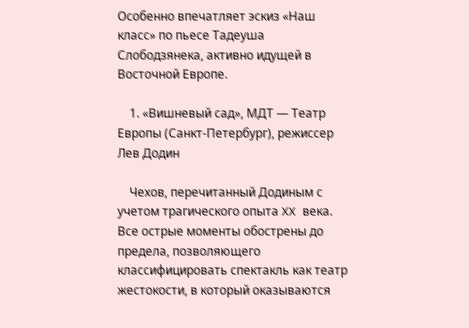Особенно впечатляет эскиз «Наш класс» по пьесе Тадеуша Слободзянека, активно идущей в Восточной Европе.

    1. «Вишневый сад», МДТ — Театр Европы (Санкт-Петербург), режиссер Лев Додин

    Чехов, перечитанный Додиным с учетом трагического опыта XX века. Все острые моменты обострены до предела, позволяющего классифицировать спектакль как театр жестокости, в который оказываются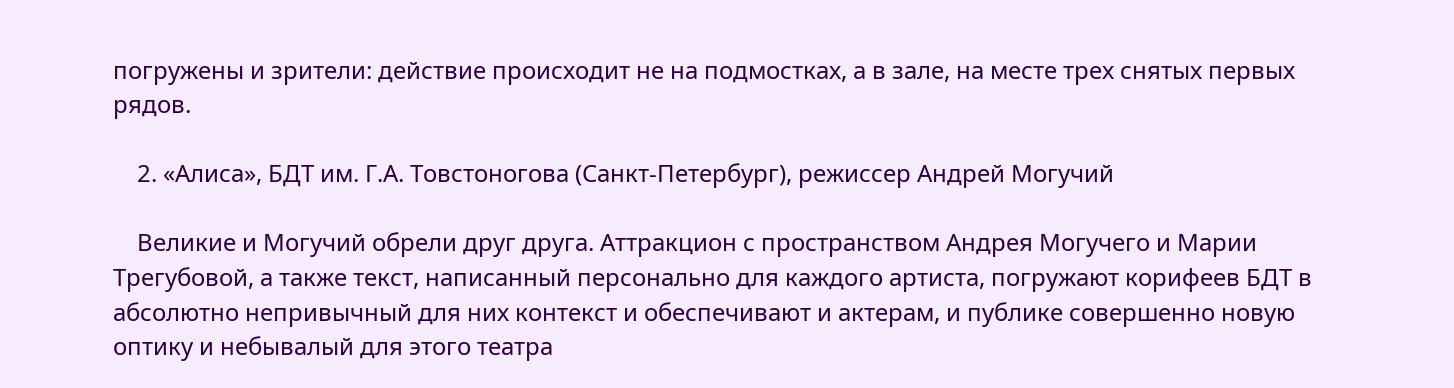погружены и зрители: действие происходит не на подмостках, а в зале, на месте трех снятых первых рядов.

    2. «Алиса», БДТ им. Г.А. Товстоногова (Санкт-Петербург), режиссер Андрей Могучий

    Великие и Могучий обрели друг друга. Аттракцион с пространством Андрея Могучего и Марии Трегубовой, а также текст, написанный персонально для каждого артиста, погружают корифеев БДТ в абсолютно непривычный для них контекст и обеспечивают и актерам, и публике совершенно новую оптику и небывалый для этого театра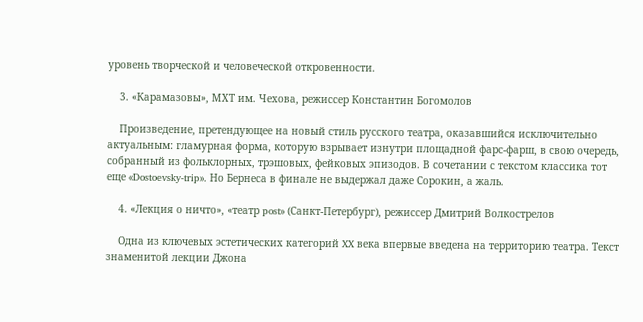уровень творческой и человеческой откровенности.

    3. «Карамазовы», МХТ им. Чехова, режиссер Константин Богомолов

    Произведение, претендующее на новый стиль русского театра, оказавшийся исключительно актуальным: гламурная форма, которую взрывает изнутри площадной фарс-фарш, в свою очередь, собранный из фольклорных, трэшовых, фейковых эпизодов. В сочетании с текстом классика тот еще «Dostoevsky-trip». Но Бернеса в финале не выдержал даже Сорокин, а жаль.

    4. «Лекция о ничто», «театр post» (Санкт-Петербург), режиссер Дмитрий Волкострелов

    Одна из ключевых эстетических категорий XX века впервые введена на территорию театра. Текст знаменитой лекции Джона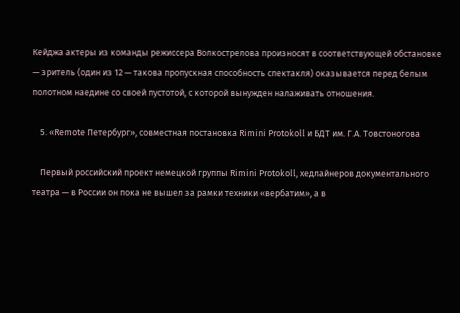Кейджа актеры из команды режиссера Волкострелова произносят в соответствующей обстановке — зритель (один из 12 — такова пропускная способность спектакля) оказывается перед белым полотном наедине со своей пустотой, с которой вынужден налаживать отношения.

    5. «Remote Петербург», совместная постановка Rimini Protokoll и БДТ им. Г.А. Товстоногова

    Первый российский проект немецкой группы Rimini Protokoll, хедлайнеров документального театра — в России он пока не вышел за рамки техники «вербатим», а в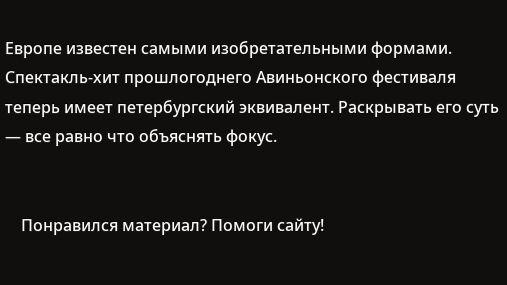Европе известен самыми изобретательными формами. Спектакль-хит прошлогоднего Авиньонского фестиваля теперь имеет петербургский эквивалент. Раскрывать его суть — все равно что объяснять фокус.


    Понравился материал? Помоги сайту!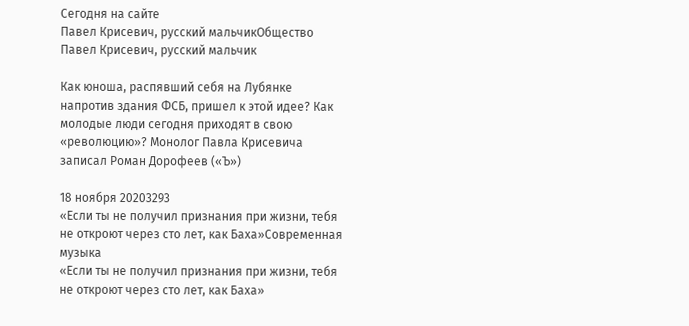Сегодня на сайте
Павел Крисевич, русский мальчикОбщество
Павел Крисевич, русский мальчик

Как юноша, распявший себя на Лубянке напротив здания ФСБ, пришел к этой идее? Как молодые люди сегодня приходят в свою «революцию»? Монолог Павла Крисевича записал Роман Дорофеев («Ъ»)

18 ноября 20203293
«Если ты не получил признания при жизни, тебя не откроют через сто лет, как Баха»Современная музыка
«Если ты не получил признания при жизни, тебя не откроют через сто лет, как Баха»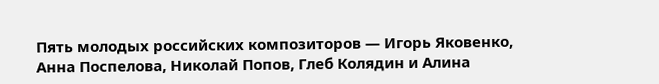Пять молодых российских композиторов — Игорь Яковенко, Анна Поспелова, Николай Попов, Глеб Колядин и Алина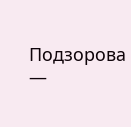Подзорова —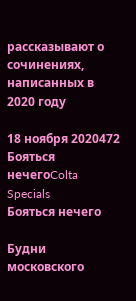рассказывают о сочинениях, написанных в 2020 году

18 ноября 2020472
Бояться нечегоColta Specials
Бояться нечего

Будни московского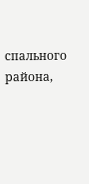спального района,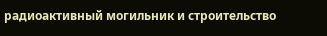радиоактивный могильник и строительство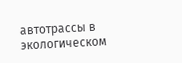автотрассы в экологическом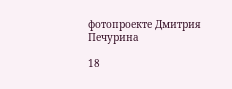фотопроекте Дмитрия Печурина

18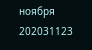ноября 202031123